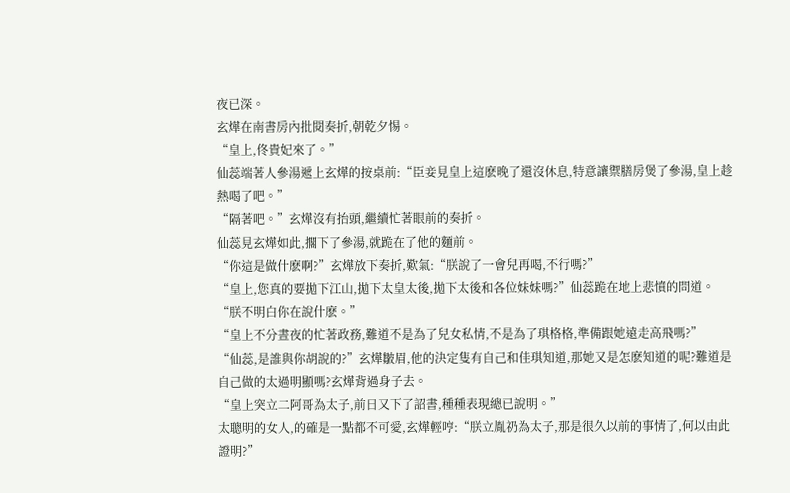夜已深。
玄燁在南書房內批閱奏折,朝乾夕惕。
“皇上,佟貴妃來了。”
仙蕊端著人參湯遞上玄燁的按桌前:“臣妾見皇上這麽晚了還沒休息,特意讓禦膳房煲了參湯,皇上趁熱喝了吧。”
“隔著吧。”玄燁沒有抬頭,繼續忙著眼前的奏折。
仙蕊見玄燁如此,擱下了參湯,就跪在了他的麵前。
“你這是做什麽啊?”玄燁放下奏折,歎氣:“朕說了一會兒再喝,不行嗎?”
“皇上,您真的要拋下江山,拋下太皇太後,拋下太後和各位妹妹嗎?”仙蕊跪在地上悲憤的問道。
“朕不明白你在說什麽。”
“皇上不分晝夜的忙著政務,難道不是為了兒女私情,不是為了琪格格,準備跟她遠走高飛嗎?”
“仙蕊,是誰與你胡說的?”玄燁皺眉,他的決定隻有自己和佳琪知道,那她又是怎麽知道的呢?難道是自己做的太過明顯嗎?玄燁背過身子去。
“皇上突立二阿哥為太子,前日又下了詔書,種種表現總已說明。”
太聰明的女人,的確是一點都不可愛,玄燁輕哼:“朕立胤礽為太子,那是很久以前的事情了,何以由此證明?”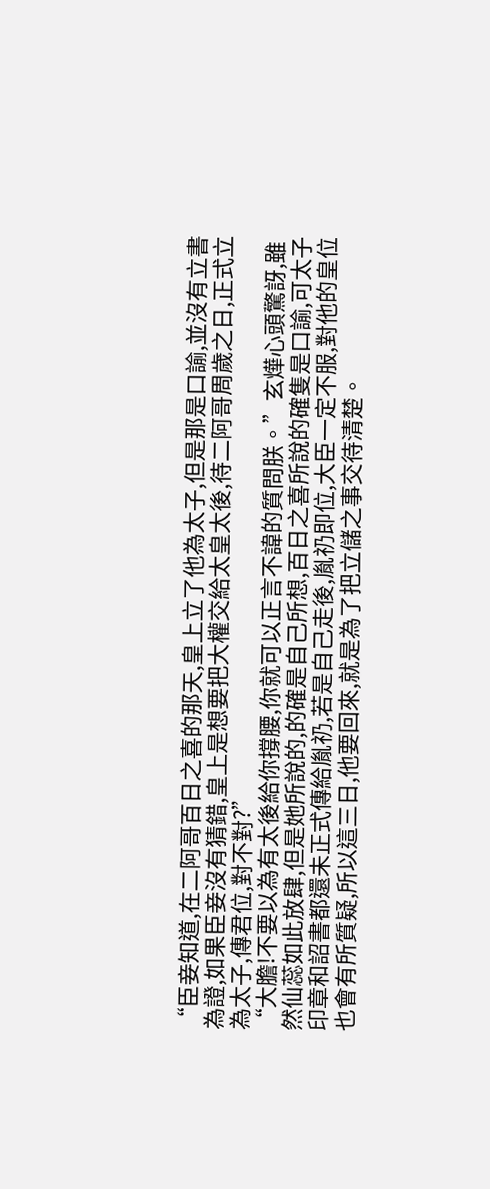“臣妾知道,在二阿哥百日之喜的那天,皇上立了他為太子,但是那是口諭,並沒有立書為證,如果臣妾沒有猜錯,皇上是想要把大權交給太皇太後,待二阿哥周歲之日,正式立為太子,傳君位,對不對?”
“大膽!不要以為有太後給你撐腰,你就可以正言不諱的質問朕。”玄燁心頭驚訝,雖然仙蕊如此放肆,但是她所說的,的確是自己所想,百日之喜所說的確隻是口諭,可太子印章和詔書都還未正式傳給胤礽,若是自己走後,胤礽即位,大臣一定不服,對他的皇位也會有所質疑,所以這三日,他要回來,就是為了把立儲之事交待清楚。